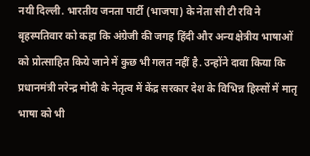नयी दिल्ली. भारतीय जनता पार्टी (भाजपा) के नेता सी टी रवि ने बृहस्पतिवार को कहा कि अंग्रेजी की जगह हिंदी और अन्य क्षेत्रीय भाषाओं को प्रोत्साहित किये जाने में कुछ भी गलत नहीं है. उन्होंने दावा किया कि प्रधानमंत्री नरेन्द्र मोदी के नेतृत्व में केंद्र सरकार देश के विभिन्न हिस्सों में मातृ भाषा को भी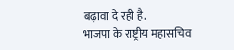बढ़ावा दे रही है.
भाजपा के राष्ट्रीय महासचिव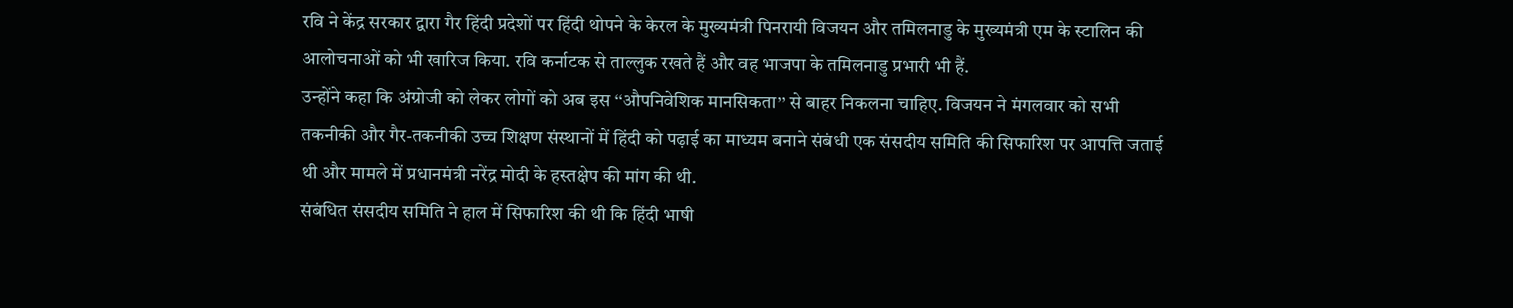रवि ने केंद्र सरकार द्वारा गैर हिंदी प्रदेशों पर हिंदी थोपने के केरल के मुख्यमंत्री पिनरायी विजयन और तमिलनाडु के मुख्यमंत्री एम के स्टालिन की आलोचनाओं को भी खारिज किया. रवि कर्नाटक से ताल्लुक रखते हैं और वह भाजपा के तमिलनाडु प्रभारी भी हैं.
उन्होंने कहा कि अंग्रोजी को लेकर लोगों को अब इस ‘‘औपनिवेशिक मानसिकता’’ से बाहर निकलना चाहिए. विजयन ने मंगलवार को सभी तकनीकी और गैर-तकनीकी उच्च शिक्षण संस्थानों में हिंदी को पढ़ाई का माध्यम बनाने संबंधी एक संसदीय समिति की सिफारिश पर आपत्ति जताई थी और मामले में प्रधानमंत्री नरेंद्र मोदी के हस्तक्षेप की मांग की थी.
संबंधित संसदीय समिति ने हाल में सिफारिश की थी कि हिंदी भाषी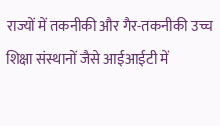राज्यों में तकनीकी और गैर-तकनीकी उच्च शिक्षा संस्थानों जैसे आईआईटी में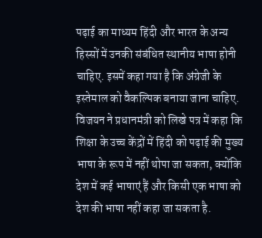पढ़ाई का माध्यम हिंदी और भारत के अन्य हिस्सों में उनकी संबंधित स्थानीय भाषा होनी चाहिए. इसमें कहा गया है कि अंग्रेजी के इस्तेमाल को वैकल्पिक बनाया जाना चाहिए.
विजयन ने प्रधानमंत्री को लिखे पत्र में कहा कि शिक्षा के उच्च केंद्रों में हिंदी को पढ़ाई की मुख्य भाषा के रूप में नहीं थोपा जा सकता, क्योंकि देश में कई भाषाएं हैं और किसी एक भाषा को देश की भाषा नहीं कहा जा सकता है.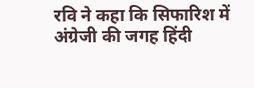रवि ने कहा कि सिफारिश में अंग्रेजी की जगह हिंदी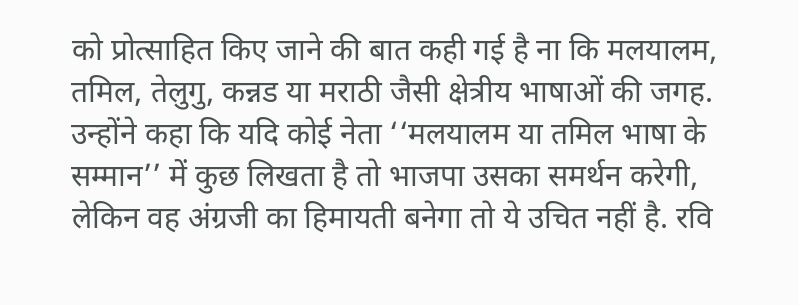को प्रोत्साहित किए जाने की बात कही गई है ना कि मलयालम, तमिल, तेलुगु, कन्नड या मराठी जैसी क्षेत्रीय भाषाओं की जगह.
उन्होंने कहा कि यदि कोई नेता ‘‘मलयालम या तमिल भाषा के सम्मान’’ में कुछ लिखता है तो भाजपा उसका समर्थन करेगी, लेकिन वह अंग्रजी का हिमायती बनेगा तो ये उचित नहीं है. रवि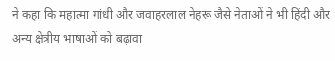ने कहा कि महात्मा गांधी और जवाहरलाल नेहरू जैसे नेताओं ने भी हिंदी और अन्य क्षेत्रीय भाषाओं को बढ़ावा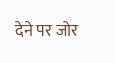देने पर जोर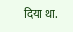दिया था.